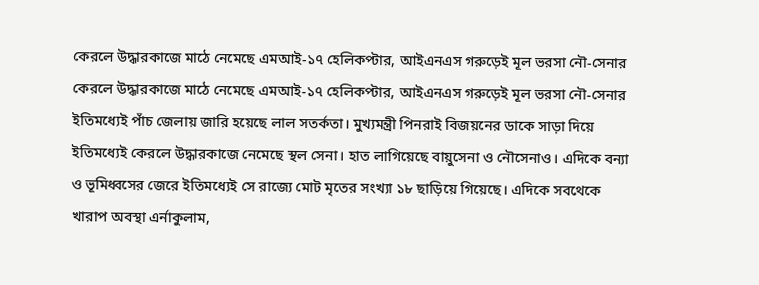কেরলে উদ্ধারকাজে মাঠে নেমেছে এমআই-১৭ হেলিকপ্টার, আইএনএস গরুড়েই মূল ভরসা নৌ-সেনার
কেরলে উদ্ধারকাজে মাঠে নেমেছে এমআই-১৭ হেলিকপ্টার, আইএনএস গরুড়েই মূল ভরসা নৌ-সেনার
ইতিমধ্যেই পাঁচ জেলায় জারি হয়েছে লাল সতর্কতা। মুখ্যমন্ত্রী পিনরাই বিজয়নের ডাকে সাড়া দিয়ে ইতিমধ্যেই কেরলে উদ্ধারকাজে নেমেছে স্থল সেনা। হাত লাগিয়েছে বায়ুসেনা ও নৌসেনাও। এদিকে বন্যা ও ভূমিধ্বসের জেরে ইতিমধ্যেই সে রাজ্যে মোট মৃতের সংখ্যা ১৮ ছাড়িয়ে গিয়েছে। এদিকে সবথেকে খারাপ অবস্থা এর্নাকুলাম,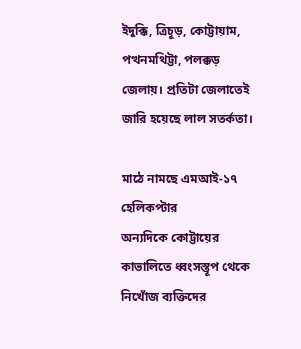ইদুক্কি, ত্রিচূড়, কোট্টায়াম, পত্থনমথিট্টা, পলক্কড় জেলায়। প্রতিটা জেলাতেই জারি হয়েছে লাল সতর্কতা।

মাঠে নামছে এমআই-১৭ হেলিকপ্টার
অন্যদিকে কোট্টায়ের কাভালিতে ধ্বংসস্তূপ থেকে নিখোঁজ ব্যক্তিদের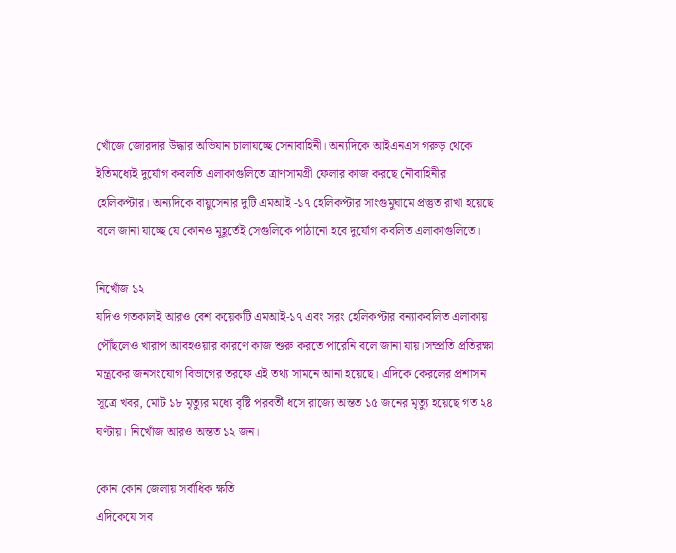খোঁজে জোরদার উদ্ধার অভিযান চালাযচ্ছে সেনাবাহিনী। অন্যদিকে আইএনএস গরুড় থেকে ইতিমধ্যেই দুর্যোগ কবলতি এলাকাগুলিতে ত্রাণসামগ্রী ফেলার কাজ করছে নৌবাহিনীর হেলিকপ্টার। অন্যদিকে বায়ুসেনার দুটি এমআই -১৭ হেলিকপ্টার সাংগুমুঘামে প্রস্তুত রাখা হয়েছে বলে জানা যাচ্ছে যে কোনও মূহূর্তেই সেগুলিকে পাঠানো হবে দুর্যোগ কবলিত এলাকাগুলিতে।

নিখোঁজ ১২
যদিও গতকালই আরও বেশ কয়েকটি এমআই-১৭ এবং সরং হেলিকপ্টার বন্যাকবলিত এলাকায় পৌঁছলেও খারাপ আবহওয়ার কারণে কাজ শুরু করতে পারেনি বলে জানা যায়।সম্প্রতি প্রতিরক্ষা মন্ত্রকের জনসংযোগ বিভাগের তরফে এই তথ্য সামনে আনা হয়েছে। এদিকে কেরলের প্রশাসন সূত্রে খবর, মোট ১৮ মৃত্যুর মধ্যে বৃষ্টি পরবর্তী ধসে রাজ্যে অন্তত ১৫ জনের মৃত্যু হয়েছে গত ২৪ ঘণ্টায়। নিখোঁজ আরও অন্তত ১২ জন।

কোন কোন জেলায় সর্বাধিক ক্ষতি
এদিকেযে সব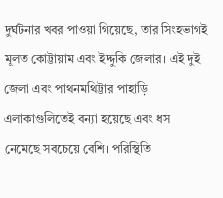দুর্ঘটনার খবর পাওয়া গিয়েছে, তার সিংহভাগই মূলত কোট্টায়াম এবং ইদ্দুকি জেলার। এই দুই জেলা এবং পাথনমথিট্টার পাহাড়ি এলাকাগুলিতেই বন্যা হয়েছে এবং ধস নেমেছে সবচেয়ে বেশি। পরিস্থিতি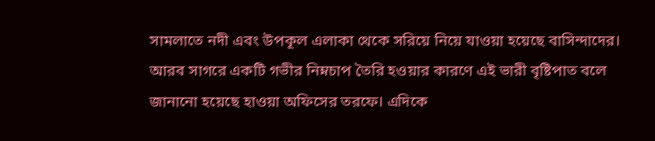সামলাতে নদী এবং উপকূল এলাকা থেকে সরিয়ে নিয়ে যাওয়া হয়েছে বাসিন্দাদের। আরব সাগরে একটি গভীর নিম্নচাপ তৈরি হওয়ার কারণে এই ভারী বৃষ্টিপাত বলে জানানো হয়েছে হাওয়া অফিসের তরফে। এদিকে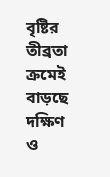বৃষ্টির তীব্রতা ক্রমেই বাড়ছে দক্ষিণ ও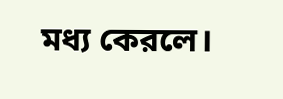মধ্য কেরলে।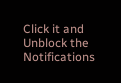Click it and Unblock the Notifications